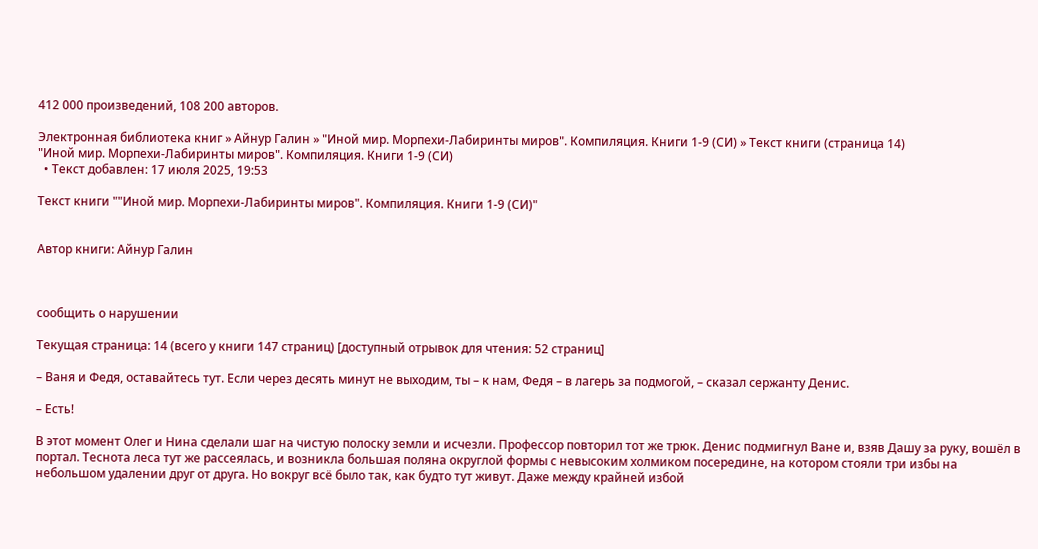412 000 произведений, 108 200 авторов.

Электронная библиотека книг » Айнур Галин » "Иной мир. Морпехи-Лабиринты миров". Компиляция. Книги 1-9 (СИ) » Текст книги (страница 14)
"Иной мир. Морпехи-Лабиринты миров". Компиляция. Книги 1-9 (СИ)
  • Текст добавлен: 17 июля 2025, 19:53

Текст книги ""Иной мир. Морпехи-Лабиринты миров". Компиляция. Книги 1-9 (СИ)"


Автор книги: Айнур Галин



сообщить о нарушении

Текущая страница: 14 (всего у книги 147 страниц) [доступный отрывок для чтения: 52 страниц]

– Ваня и Федя, оставайтесь тут. Если через десять минут не выходим, ты – к нам, Федя – в лагерь за подмогой, – сказал сержанту Денис.

– Есть!

В этот момент Олег и Нина сделали шаг на чистую полоску земли и исчезли. Профессор повторил тот же трюк. Денис подмигнул Ване и, взяв Дашу за руку, вошёл в портал. Теснота леса тут же рассеялась, и возникла большая поляна округлой формы с невысоким холмиком посередине, на котором стояли три избы на небольшом удалении друг от друга. Но вокруг всё было так, как будто тут живут. Даже между крайней избой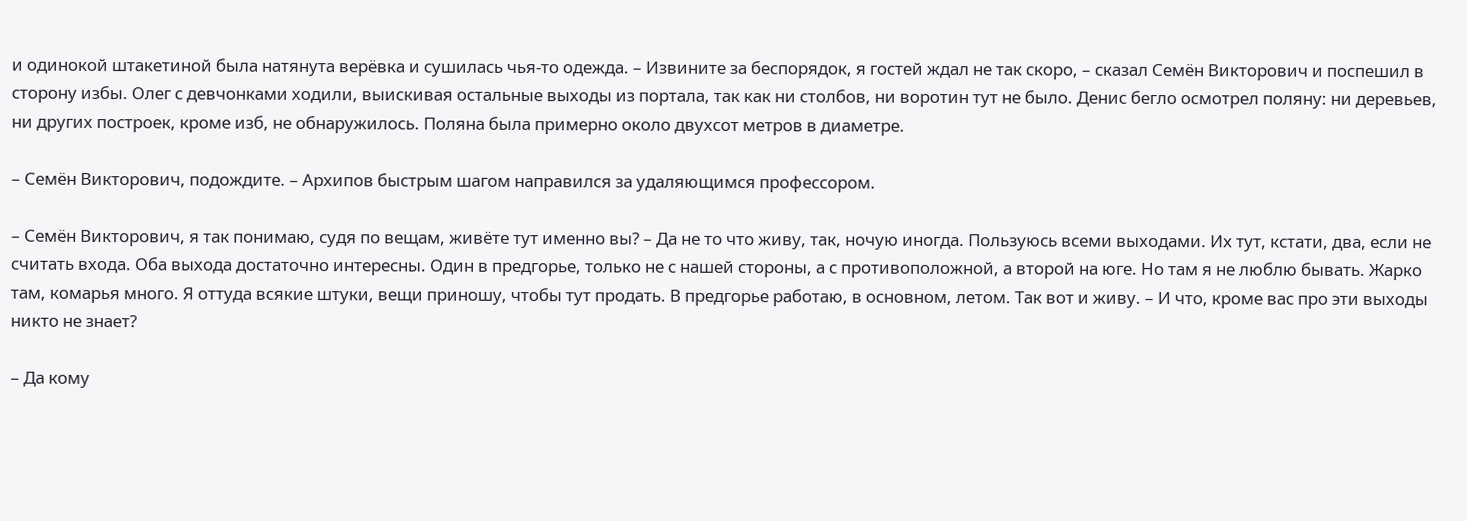и одинокой штакетиной была натянута верёвка и сушилась чья-то одежда. – Извините за беспорядок, я гостей ждал не так скоро, – сказал Семён Викторович и поспешил в сторону избы. Олег с девчонками ходили, выискивая остальные выходы из портала, так как ни столбов, ни воротин тут не было. Денис бегло осмотрел поляну: ни деревьев, ни других построек, кроме изб, не обнаружилось. Поляна была примерно около двухсот метров в диаметре.

– Семён Викторович, подождите. – Архипов быстрым шагом направился за удаляющимся профессором.

– Семён Викторович, я так понимаю, судя по вещам, живёте тут именно вы? – Да не то что живу, так, ночую иногда. Пользуюсь всеми выходами. Их тут, кстати, два, если не считать входа. Оба выхода достаточно интересны. Один в предгорье, только не с нашей стороны, а с противоположной, а второй на юге. Но там я не люблю бывать. Жарко там, комарья много. Я оттуда всякие штуки, вещи приношу, чтобы тут продать. В предгорье работаю, в основном, летом. Так вот и живу. – И что, кроме вас про эти выходы никто не знает?

– Да кому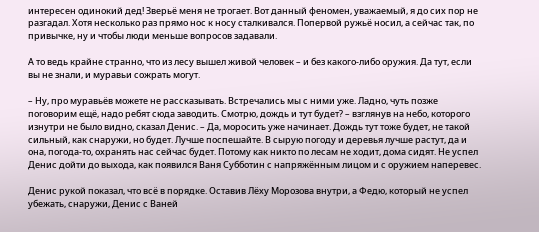интересен одинокий дед! Зверьё меня не трогает. Вот данный феномен, уважаемый, я до сих пор не разгадал. Хотя несколько раз прямо нос к носу сталкивался. Попервой ружьё носил, а сейчас так, по привычке, ну и чтобы люди меньше вопросов задавали.

А то ведь крайне странно, что из лесу вышел живой человек – и без какого-либо оружия. Да тут, если вы не знали, и муравьи сожрать могут.

– Ну, про муравьёв можете не рассказывать. Встречались мы с ними уже. Ладно, чуть позже поговорим ещё, надо ребят сюда заводить. Смотрю, дождь и тут будет? – взглянув на небо, которого изнутри не было видно, сказал Денис. – Да, моросить уже начинает. Дождь тут тоже будет, не такой сильный, как снаружи, но будет. Лучше поспешайте. В сырую погоду и деревья лучше растут, да и она, погода-то, охранять нас сейчас будет. Потому как никто по лесам не ходит, дома сидят. Не успел Денис дойти до выхода, как появился Ваня Субботин с напряжённым лицом и с оружием наперевес.

Денис рукой показал, что всё в порядке. Оставив Лёху Морозова внутри, а Федю, который не успел убежать, снаружи, Денис с Ваней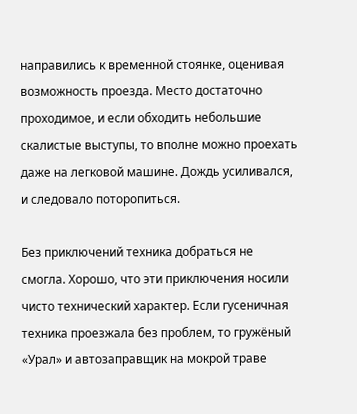направились к временной стоянке, оценивая возможность проезда. Место достаточно проходимое, и если обходить небольшие скалистые выступы, то вполне можно проехать даже на легковой машине. Дождь усиливался, и следовало поторопиться.

Без приключений техника добраться не смогла. Хорошо, что эти приключения носили чисто технический характер. Если гусеничная техника проезжала без проблем, то гружёный «Урал» и автозаправщик на мокрой траве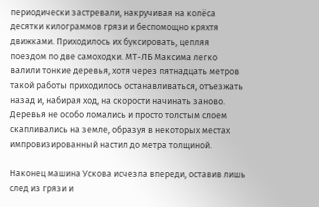периодически застревали, накручивая на колёса десятки килограммов грязи и беспомощно кряхтя движками. Приходилось их буксировать, цепляя поездом по две самоходки. МТ-ЛБ Максима легко валили тонкие деревья, хотя через пятнадцать метров такой работы приходилось останавливаться, отъезжать назад и, набирая ход, на скорости начинать заново. Деревья не особо ломались и просто толстым слоем скапливались на земле, образуя в некоторых местах импровизированный настил до метра толщиной.

Наконец машина Ускова исчезла впереди, оставив лишь след из грязи и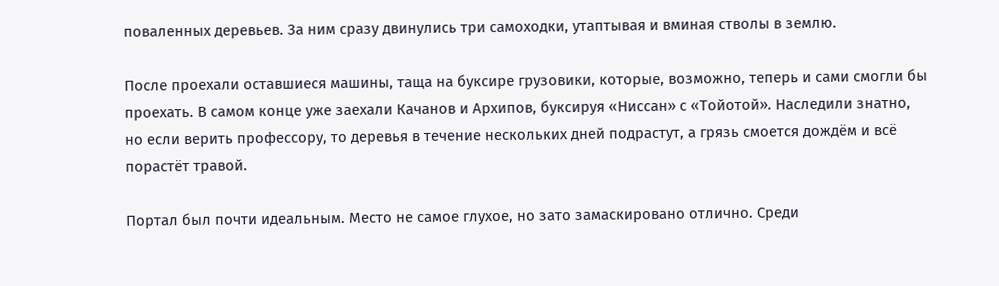поваленных деревьев. За ним сразу двинулись три самоходки, утаптывая и вминая стволы в землю.

После проехали оставшиеся машины, таща на буксире грузовики, которые, возможно, теперь и сами смогли бы проехать. В самом конце уже заехали Качанов и Архипов, буксируя «Ниссан» с «Тойотой». Наследили знатно, но если верить профессору, то деревья в течение нескольких дней подрастут, а грязь смоется дождём и всё порастёт травой.

Портал был почти идеальным. Место не самое глухое, но зато замаскировано отлично. Среди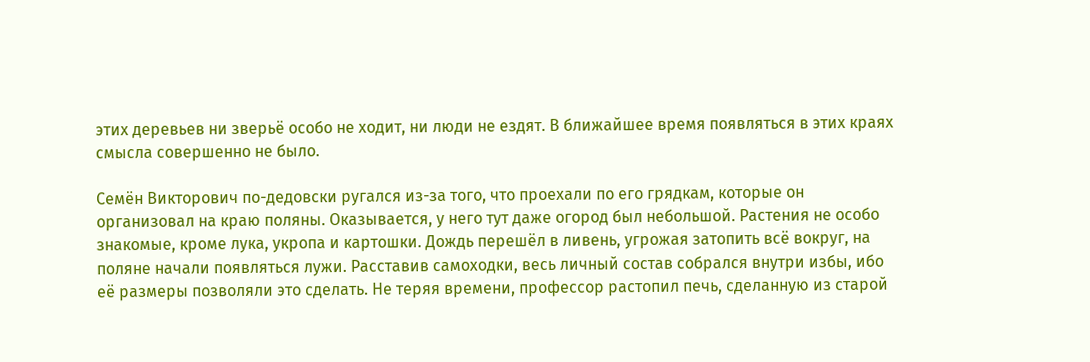этих деревьев ни зверьё особо не ходит, ни люди не ездят. В ближайшее время появляться в этих краях смысла совершенно не было.

Семён Викторович по-дедовски ругался из-за того, что проехали по его грядкам, которые он организовал на краю поляны. Оказывается, у него тут даже огород был небольшой. Растения не особо знакомые, кроме лука, укропа и картошки. Дождь перешёл в ливень, угрожая затопить всё вокруг, на поляне начали появляться лужи. Расставив самоходки, весь личный состав собрался внутри избы, ибо её размеры позволяли это сделать. Не теряя времени, профессор растопил печь, сделанную из старой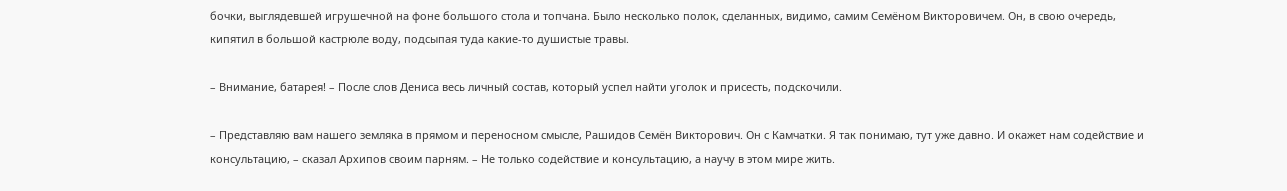бочки, выглядевшей игрушечной на фоне большого стола и топчана. Было несколько полок, сделанных, видимо, самим Семёном Викторовичем. Он, в свою очередь, кипятил в большой кастрюле воду, подсыпая туда какие-то душистые травы.

– Внимание, батарея! – После слов Дениса весь личный состав, который успел найти уголок и присесть, подскочили.

– Представляю вам нашего земляка в прямом и переносном смысле, Рашидов Семён Викторович. Он с Камчатки. Я так понимаю, тут уже давно. И окажет нам содействие и консультацию, – сказал Архипов своим парням. – Не только содействие и консультацию, а научу в этом мире жить.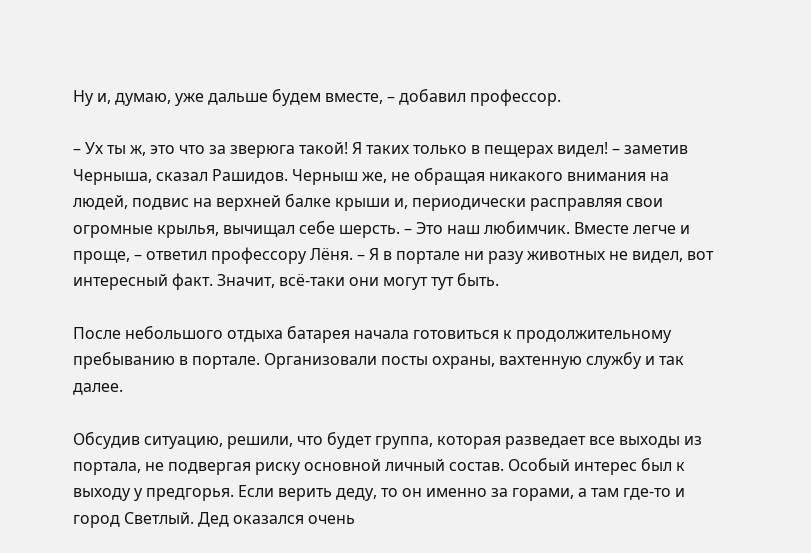Ну и, думаю, уже дальше будем вместе, – добавил профессор.

– Ух ты ж, это что за зверюга такой! Я таких только в пещерах видел! – заметив Черныша, сказал Рашидов. Черныш же, не обращая никакого внимания на людей, подвис на верхней балке крыши и, периодически расправляя свои огромные крылья, вычищал себе шерсть. – Это наш любимчик. Вместе легче и проще, – ответил профессору Лёня. – Я в портале ни разу животных не видел, вот интересный факт. Значит, всё-таки они могут тут быть.

После небольшого отдыха батарея начала готовиться к продолжительному пребыванию в портале. Организовали посты охраны, вахтенную службу и так далее.

Обсудив ситуацию, решили, что будет группа, которая разведает все выходы из портала, не подвергая риску основной личный состав. Особый интерес был к выходу у предгорья. Если верить деду, то он именно за горами, а там где-то и город Светлый. Дед оказался очень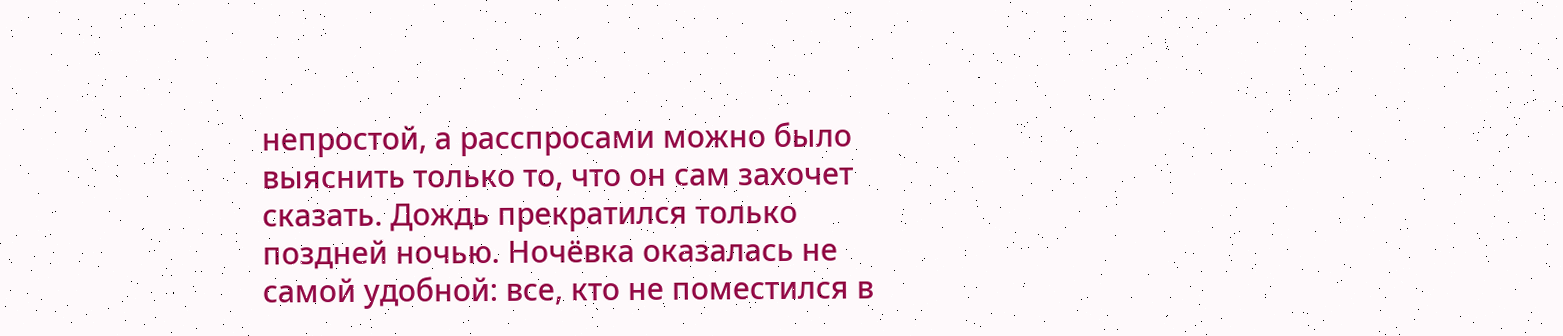непростой, а расспросами можно было выяснить только то, что он сам захочет сказать. Дождь прекратился только поздней ночью. Ночёвка оказалась не самой удобной: все, кто не поместился в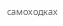самоходках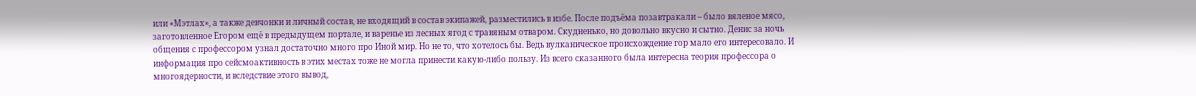или «Мэтлах», а также девчонки и личный состав, не входящий в состав экипажей, разместились в избе. После подъёма позавтракали – было вяленое мясо, заготовленное Егором ещё в предыдущем портале, и варенье из лесных ягод с травяным отваром. Скудненько, но довольно вкусно и сытно. Денис за ночь общения с профессором узнал достаточно много про Иной мир. Но не то, что хотелось бы. Ведь вулканическое происхождение гор мало его интересовало. И информация про сейсмоактивность в этих местах тоже не могла принести какую-либо пользу. Из всего сказанного была интересна теория профессора о многоядерности, и вследствие этого вывод,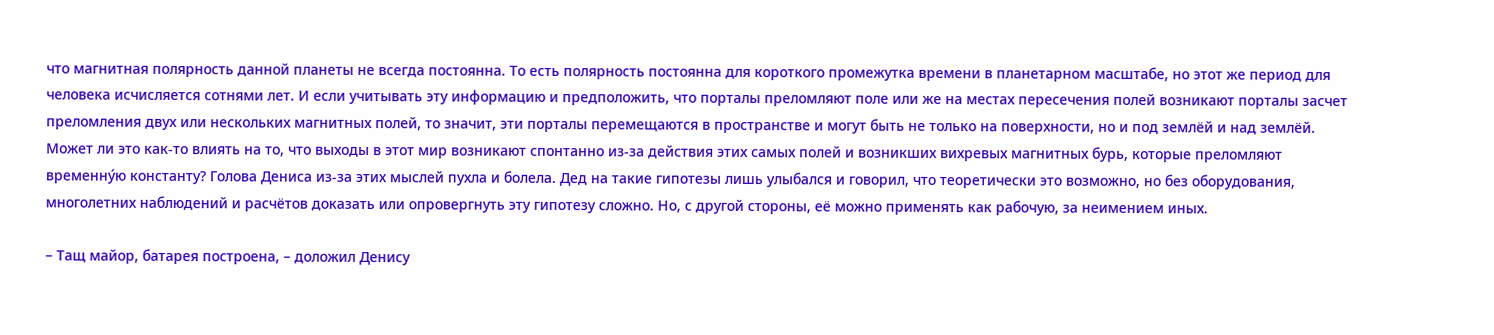что магнитная полярность данной планеты не всегда постоянна. То есть полярность постоянна для короткого промежутка времени в планетарном масштабе, но этот же период для человека исчисляется сотнями лет. И если учитывать эту информацию и предположить, что порталы преломляют поле или же на местах пересечения полей возникают порталы засчет преломления двух или нескольких магнитных полей, то значит, эти порталы перемещаются в пространстве и могут быть не только на поверхности, но и под землёй и над землёй. Может ли это как-то влиять на то, что выходы в этот мир возникают спонтанно из-за действия этих самых полей и возникших вихревых магнитных бурь, которые преломляют временну́ю константу? Голова Дениса из-за этих мыслей пухла и болела. Дед на такие гипотезы лишь улыбался и говорил, что теоретически это возможно, но без оборудования, многолетних наблюдений и расчётов доказать или опровергнуть эту гипотезу сложно. Но, с другой стороны, её можно применять как рабочую, за неимением иных.

– Тащ майор, батарея построена, – доложил Денису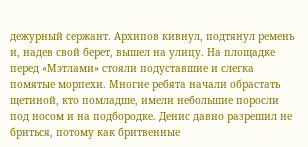дежурный сержант. Архипов кивнул, подтянул ремень и, надев свой берет, вышел на улицу. На площадке перед «Мэтлами» стояли подуставшие и слегка помятые морпехи. Многие ребята начали обрастать щетиной, кто помладше, имели небольшие поросли под носом и на подбородке. Денис давно разрешил не бриться, потому как бритвенные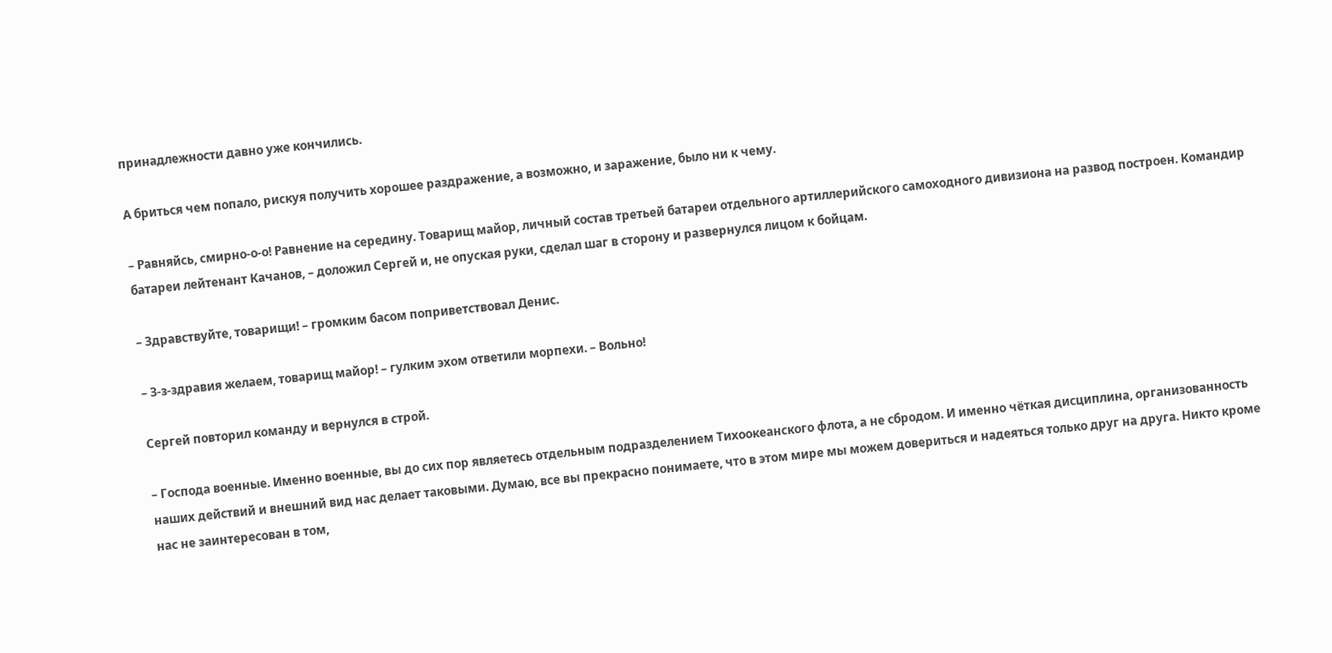принадлежности давно уже кончились.

А бриться чем попало, рискуя получить хорошее раздражение, а возможно, и заражение, было ни к чему.

– Равняйсь, смирно-о-о! Равнение на середину. Товарищ майор, личный состав третьей батареи отдельного артиллерийского самоходного дивизиона на развод построен. Командир батареи лейтенант Качанов, – доложил Сергей и, не опуская руки, сделал шаг в сторону и развернулся лицом к бойцам.

– Здравствуйте, товарищи! – громким басом поприветствовал Денис.

– З-з-здравия желаем, товарищ майор! – гулким эхом ответили морпехи. – Вольно!

Сергей повторил команду и вернулся в строй.

– Господа военные. Именно военные, вы до сих пор являетесь отдельным подразделением Тихоокеанского флота, а не сбродом. И именно чёткая дисциплина, организованность наших действий и внешний вид нас делает таковыми. Думаю, все вы прекрасно понимаете, что в этом мире мы можем довериться и надеяться только друг на друга. Никто кроме нас не заинтересован в том,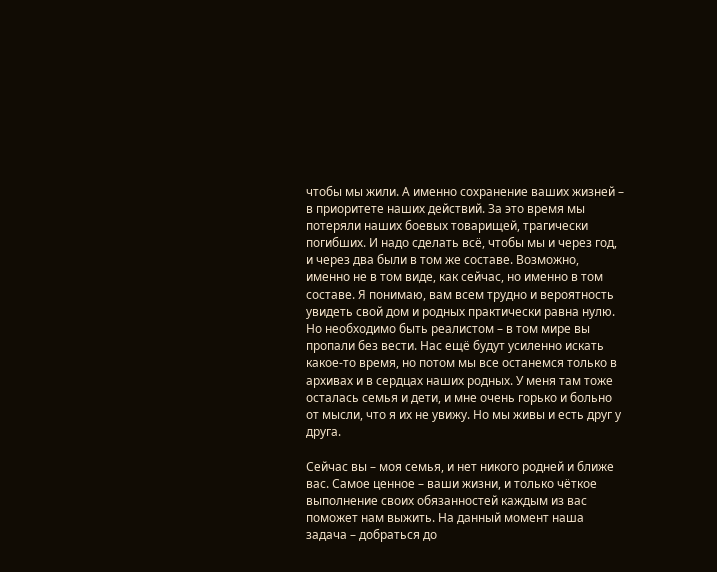чтобы мы жили. А именно сохранение ваших жизней – в приоритете наших действий. За это время мы потеряли наших боевых товарищей, трагически погибших. И надо сделать всё, чтобы мы и через год, и через два были в том же составе. Возможно, именно не в том виде, как сейчас, но именно в том составе. Я понимаю, вам всем трудно и вероятность увидеть свой дом и родных практически равна нулю. Но необходимо быть реалистом – в том мире вы пропали без вести. Нас ещё будут усиленно искать какое-то время, но потом мы все останемся только в архивах и в сердцах наших родных. У меня там тоже осталась семья и дети, и мне очень горько и больно от мысли, что я их не увижу. Но мы живы и есть друг у друга.

Сейчас вы – моя семья, и нет никого родней и ближе вас. Самое ценное – ваши жизни, и только чёткое выполнение своих обязанностей каждым из вас поможет нам выжить. На данный момент наша задача – добраться до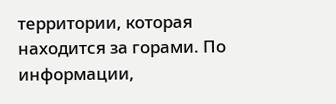территории, которая находится за горами. По информации,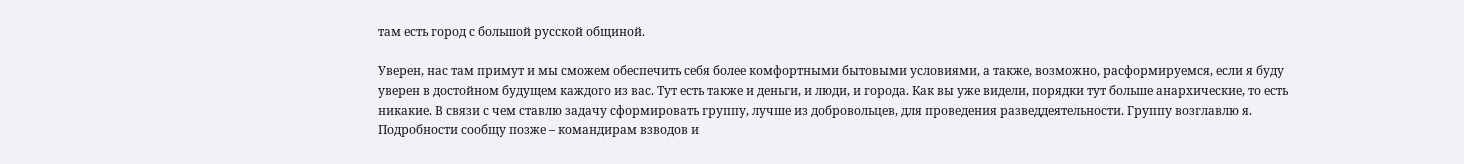там есть город с большой русской общиной.

Уверен, нас там примут и мы сможем обеспечить себя более комфортными бытовыми условиями, а также, возможно, расформируемся, если я буду уверен в достойном будущем каждого из вас. Тут есть также и деньги, и люди, и города. Как вы уже видели, порядки тут больше анархические, то есть никакие. В связи с чем ставлю задачу сформировать группу, лучше из добровольцев, для проведения разведдеятельности. Группу возглавлю я. Подробности сообщу позже – командирам взводов и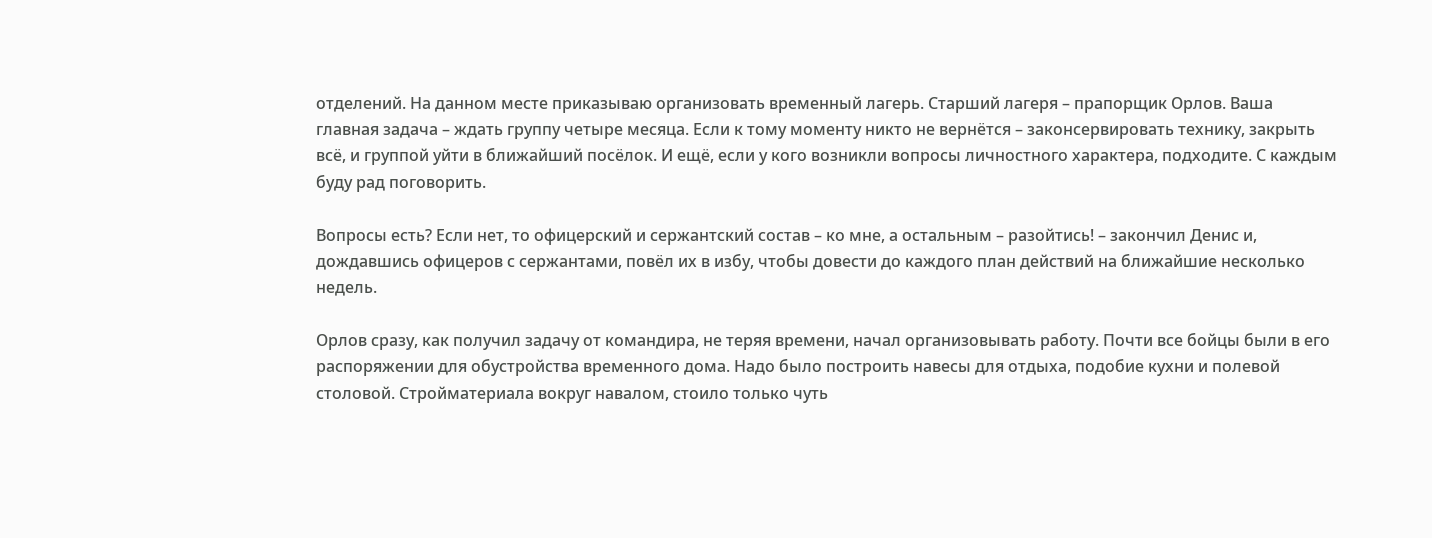отделений. На данном месте приказываю организовать временный лагерь. Старший лагеря – прапорщик Орлов. Ваша главная задача – ждать группу четыре месяца. Если к тому моменту никто не вернётся – законсервировать технику, закрыть всё, и группой уйти в ближайший посёлок. И ещё, если у кого возникли вопросы личностного характера, подходите. С каждым буду рад поговорить.

Вопросы есть? Если нет, то офицерский и сержантский состав – ко мне, а остальным – разойтись! – закончил Денис и, дождавшись офицеров с сержантами, повёл их в избу, чтобы довести до каждого план действий на ближайшие несколько недель.

Орлов сразу, как получил задачу от командира, не теряя времени, начал организовывать работу. Почти все бойцы были в его распоряжении для обустройства временного дома. Надо было построить навесы для отдыха, подобие кухни и полевой столовой. Стройматериала вокруг навалом, стоило только чуть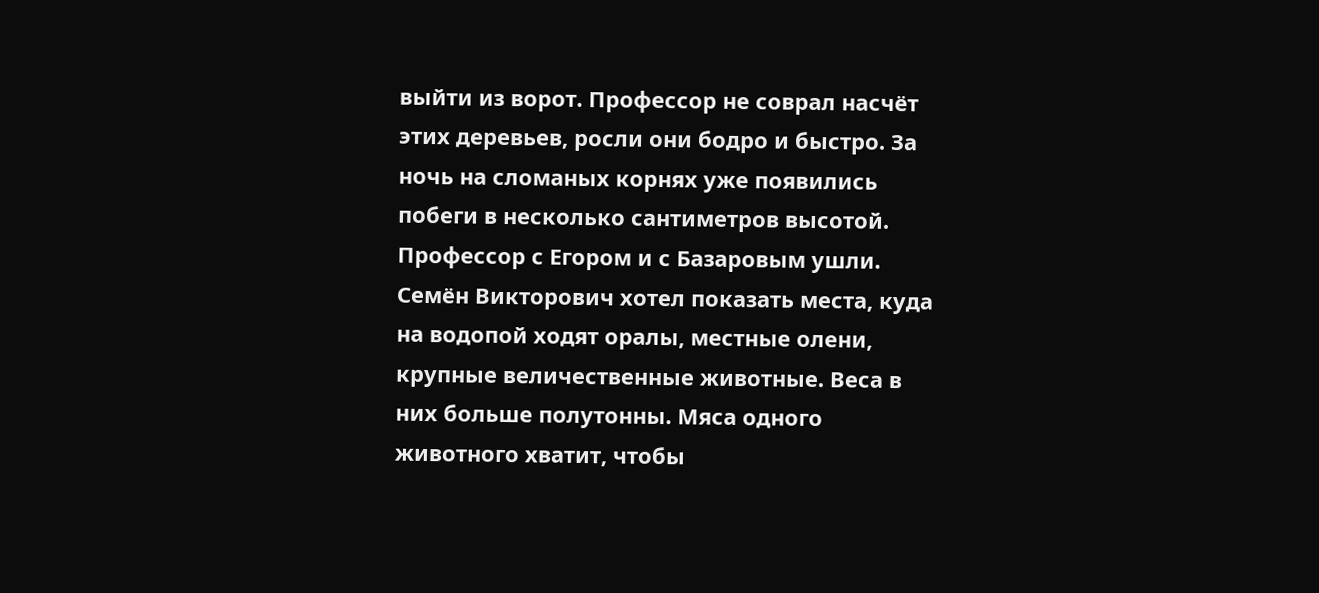выйти из ворот. Профессор не соврал насчёт этих деревьев, росли они бодро и быстро. За ночь на сломаных корнях уже появились побеги в несколько сантиметров высотой. Профессор с Егором и с Базаровым ушли. Семён Викторович хотел показать места, куда на водопой ходят оралы, местные олени, крупные величественные животные. Веса в них больше полутонны. Мяса одного животного хватит, чтобы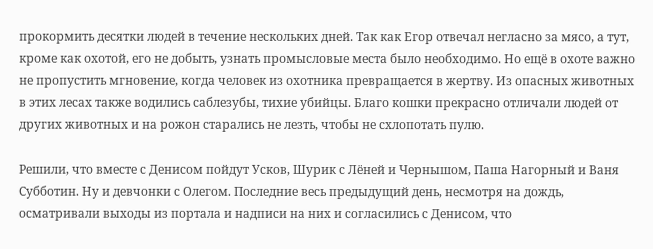прокормить десятки людей в течение нескольких дней. Так как Егор отвечал негласно за мясо, а тут, кроме как охотой, его не добыть, узнать промысловые места было необходимо. Но ещё в охоте важно не пропустить мгновение, когда человек из охотника превращается в жертву. Из опасных животных в этих лесах также водились саблезубы, тихие убийцы. Благо кошки прекрасно отличали людей от других животных и на рожон старались не лезть, чтобы не схлопотать пулю.

Решили, что вместе с Денисом пойдут Усков, Шурик с Лёней и Чернышом, Паша Нагорный и Ваня Субботин. Ну и девчонки с Олегом. Последние весь предыдущий день, несмотря на дождь, осматривали выходы из портала и надписи на них и согласились с Денисом, что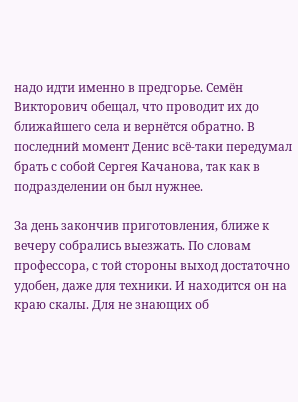надо идти именно в предгорье. Семён Викторович обещал, что проводит их до ближайшего села и вернётся обратно. В последний момент Денис всё-таки передумал брать с собой Сергея Качанова, так как в подразделении он был нужнее.

За день закончив приготовления, ближе к вечеру собрались выезжать. По словам профессора, с той стороны выход достаточно удобен, даже для техники. И находится он на краю скалы. Для не знающих об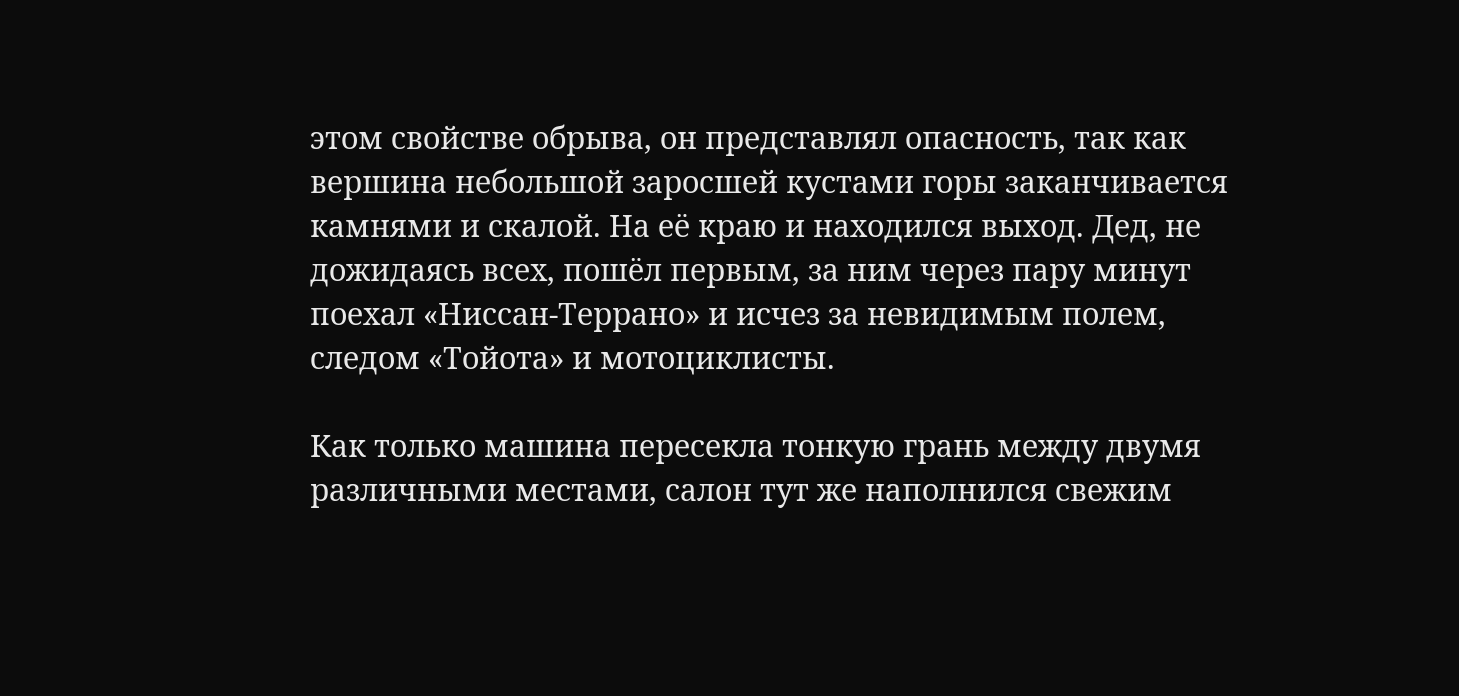этом свойстве обрыва, он представлял опасность, так как вершина небольшой заросшей кустами горы заканчивается камнями и скалой. На её краю и находился выход. Дед, не дожидаясь всех, пошёл первым, за ним через пару минут поехал «Ниссан-Террано» и исчез за невидимым полем, следом «Тойота» и мотоциклисты.

Как только машина пересекла тонкую грань между двумя различными местами, салон тут же наполнился свежим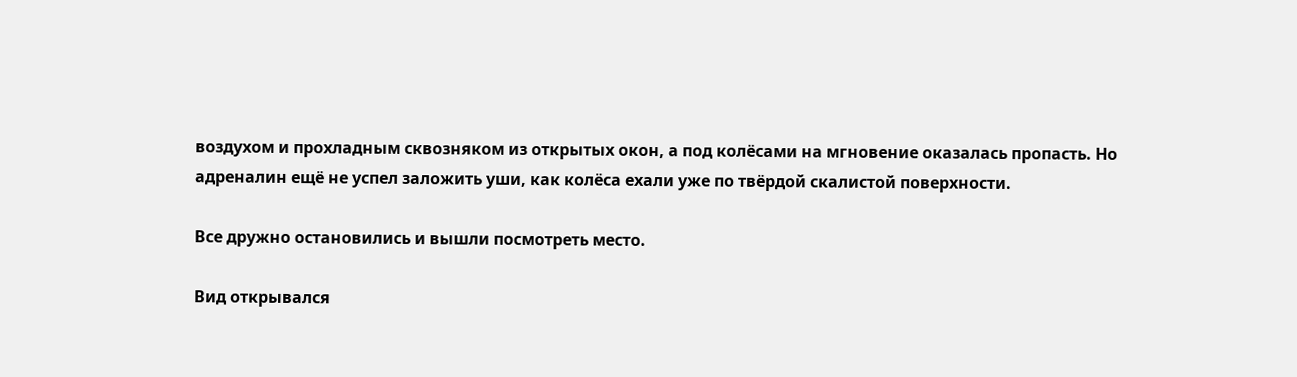воздухом и прохладным сквозняком из открытых окон, а под колёсами на мгновение оказалась пропасть. Но адреналин ещё не успел заложить уши, как колёса ехали уже по твёрдой скалистой поверхности.

Все дружно остановились и вышли посмотреть место.

Вид открывался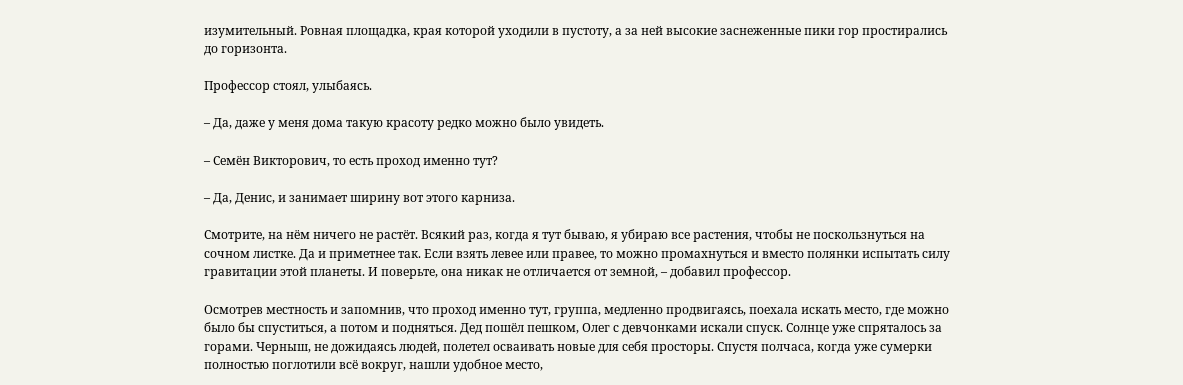изумительный. Ровная площадка, края которой уходили в пустоту, а за ней высокие заснеженные пики гор простирались до горизонта.

Профессор стоял, улыбаясь.

– Да, даже у меня дома такую красоту редко можно было увидеть.

– Семён Викторович, то есть проход именно тут?

– Да, Денис, и занимает ширину вот этого карниза.

Смотрите, на нём ничего не растёт. Всякий раз, когда я тут бываю, я убираю все растения, чтобы не поскользнуться на сочном листке. Да и приметнее так. Если взять левее или правее, то можно промахнуться и вместо полянки испытать силу гравитации этой планеты. И поверьте, она никак не отличается от земной, – добавил профессор.

Осмотрев местность и запомнив, что проход именно тут, группа, медленно продвигаясь, поехала искать место, где можно было бы спуститься, а потом и подняться. Дед пошёл пешком, Олег с девчонками искали спуск. Солнце уже спряталось за горами. Черныш, не дожидаясь людей, полетел осваивать новые для себя просторы. Спустя полчаса, когда уже сумерки полностью поглотили всё вокруг, нашли удобное место,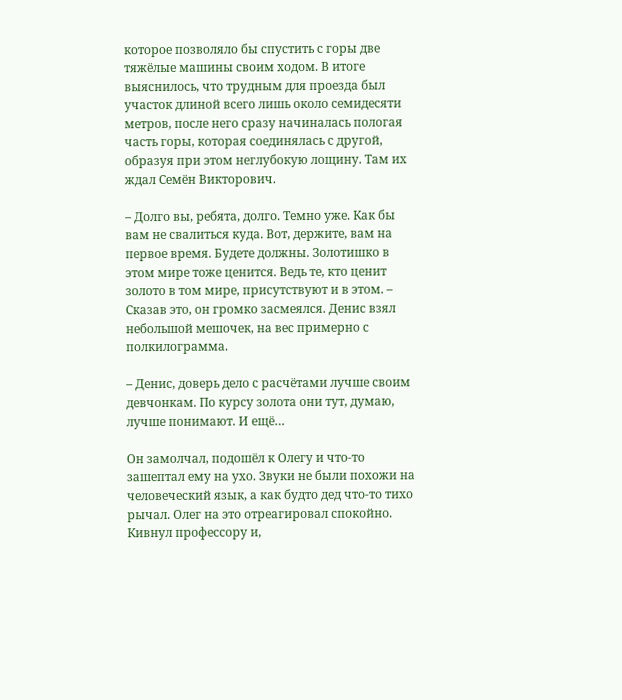которое позволяло бы спустить с горы две тяжёлые машины своим ходом. В итоге выяснилось, что трудным для проезда был участок длиной всего лишь около семидесяти метров, после него сразу начиналась пологая часть горы, которая соединялась с другой, образуя при этом неглубокую лощину. Там их ждал Семён Викторович.

– Долго вы, ребята, долго. Темно уже. Как бы вам не свалиться куда. Вот, держите, вам на первое время. Будете должны. Золотишко в этом мире тоже ценится. Ведь те, кто ценит золото в том мире, присутствуют и в этом. – Сказав это, он громко засмеялся. Денис взял небольшой мешочек, на вес примерно с полкилограмма.

– Денис, доверь дело с расчётами лучше своим девчонкам. По курсу золота они тут, думаю, лучше понимают. И ещё…

Он замолчал, подошёл к Олегу и что-то зашептал ему на ухо. Звуки не были похожи на человеческий язык, а как будто дед что-то тихо рычал. Олег на это отреагировал спокойно. Кивнул профессору и,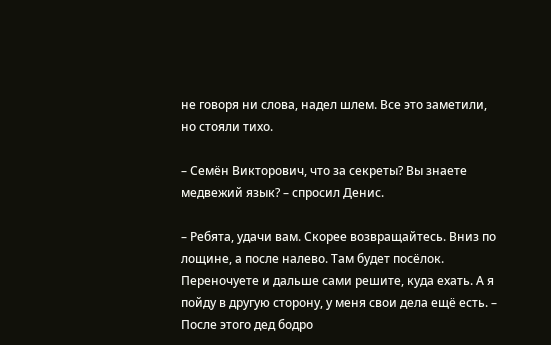не говоря ни слова, надел шлем. Все это заметили, но стояли тихо.

– Семён Викторович, что за секреты? Вы знаете медвежий язык? – спросил Денис.

– Ребята, удачи вам. Скорее возвращайтесь. Вниз по лощине, а после налево. Там будет посёлок. Переночуете и дальше сами решите, куда ехать. А я пойду в другую сторону, у меня свои дела ещё есть. – После этого дед бодро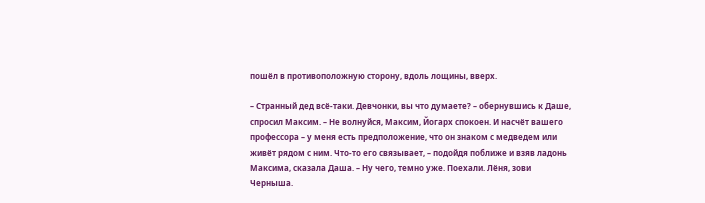пошёл в противоположную сторону, вдоль лощины, вверх.

– Странный дед всё-таки. Девчонки, вы что думаете? – обернувшись к Даше, спросил Максим. – Не волнуйся, Максим, Йогарх спокоен. И насчёт вашего профессора – у меня есть предположение, что он знаком с медведем или живёт рядом с ним. Что-то его связывает, – подойдя поближе и взяв ладонь Максима, сказала Даша. – Ну чего, темно уже. Поехали. Лёня, зови Черныша.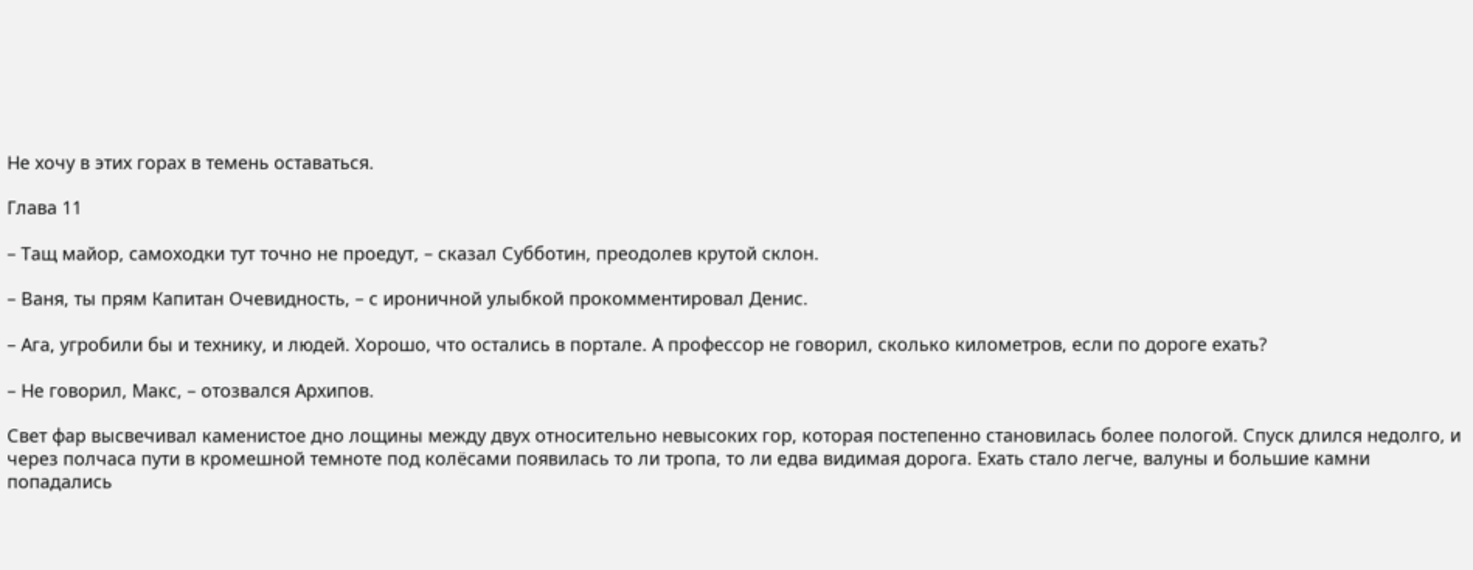Не хочу в этих горах в темень оставаться.

Глава 11

– Тащ майор, самоходки тут точно не проедут, – сказал Субботин, преодолев крутой склон.

– Ваня, ты прям Капитан Очевидность, – с ироничной улыбкой прокомментировал Денис.

– Ага, угробили бы и технику, и людей. Хорошо, что остались в портале. А профессор не говорил, сколько километров, если по дороге ехать?

– Не говорил, Макс, – отозвался Архипов.

Свет фар высвечивал каменистое дно лощины между двух относительно невысоких гор, которая постепенно становилась более пологой. Спуск длился недолго, и через полчаса пути в кромешной темноте под колёсами появилась то ли тропа, то ли едва видимая дорога. Ехать стало легче, валуны и большие камни попадались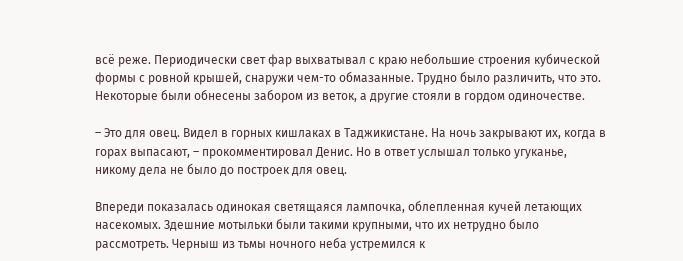всё реже. Периодически свет фар выхватывал с краю небольшие строения кубической формы с ровной крышей, снаружи чем-то обмазанные. Трудно было различить, что это. Некоторые были обнесены забором из веток, а другие стояли в гордом одиночестве.

– Это для овец. Видел в горных кишлаках в Таджикистане. На ночь закрывают их, когда в горах выпасают, – прокомментировал Денис. Но в ответ услышал только угуканье, никому дела не было до построек для овец.

Впереди показалась одинокая светящаяся лампочка, облепленная кучей летающих насекомых. Здешние мотыльки были такими крупными, что их нетрудно было рассмотреть. Черныш из тьмы ночного неба устремился к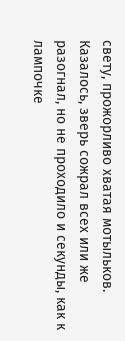свету, прожорливо хватая мотыльков. Казалось, зверь сожрал всех или же разогнал, но не проходило и секунды, как к лампочке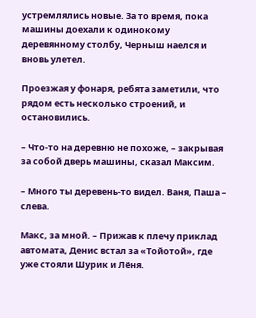устремлялись новые. За то время, пока машины доехали к одинокому деревянному столбу, Черныш наелся и вновь улетел.

Проезжая у фонаря, ребята заметили, что рядом есть несколько строений, и остановились.

– Что-то на деревню не похоже, – закрывая за собой дверь машины, сказал Максим.

– Много ты деревень-то видел. Ваня, Паша – слева.

Макс, за мной. – Прижав к плечу приклад автомата, Денис встал за «Тойотой», где уже стояли Шурик и Лёня.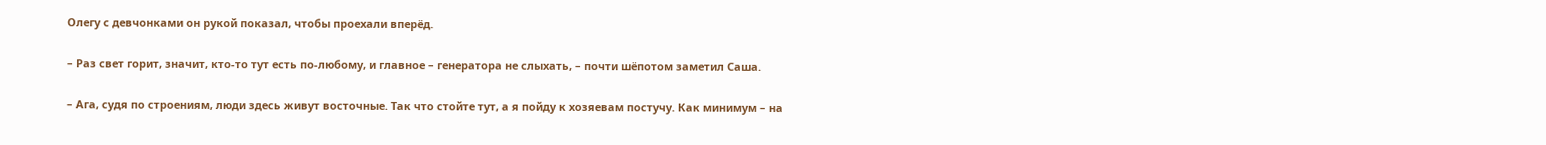Олегу с девчонками он рукой показал, чтобы проехали вперёд.

– Раз свет горит, значит, кто-то тут есть по-любому, и главное – генератора не слыхать, – почти шёпотом заметил Саша.

– Ага, судя по строениям, люди здесь живут восточные. Так что стойте тут, а я пойду к хозяевам постучу. Как минимум – на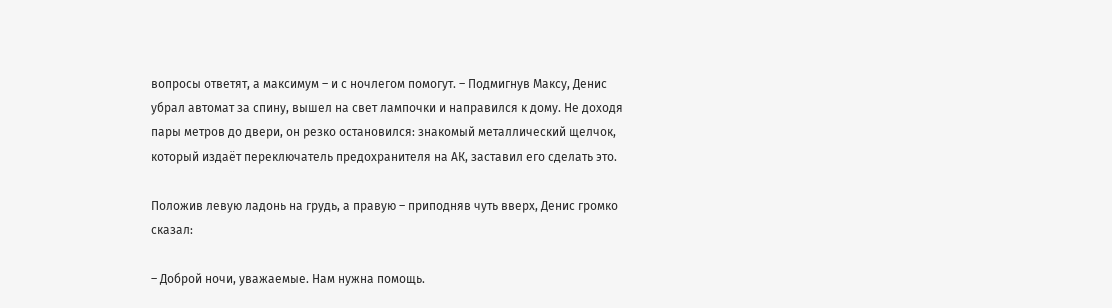вопросы ответят, а максимум – и с ночлегом помогут. – Подмигнув Максу, Денис убрал автомат за спину, вышел на свет лампочки и направился к дому. Не доходя пары метров до двери, он резко остановился: знакомый металлический щелчок, который издаёт переключатель предохранителя на АК, заставил его сделать это.

Положив левую ладонь на грудь, а правую – приподняв чуть вверх, Денис громко сказал:

– Доброй ночи, уважаемые. Нам нужна помощь.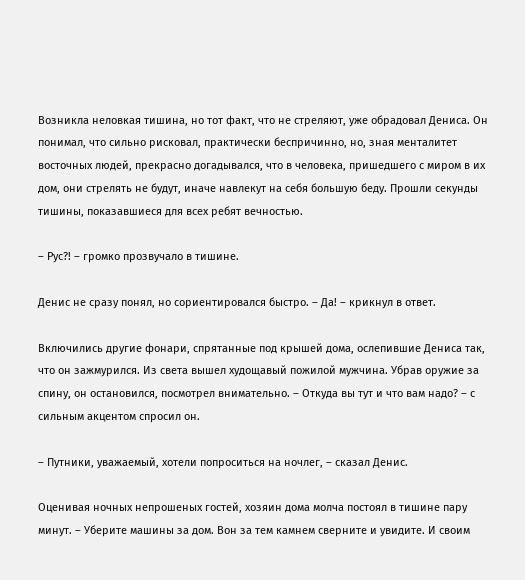Возникла неловкая тишина, но тот факт, что не стреляют, уже обрадовал Дениса. Он понимал, что сильно рисковал, практически беспричинно, но, зная менталитет восточных людей, прекрасно догадывался, что в человека, пришедшего с миром в их дом, они стрелять не будут, иначе навлекут на себя большую беду. Прошли секунды тишины, показавшиеся для всех ребят вечностью.

– Рус?! – громко прозвучало в тишине.

Денис не сразу понял, но сориентировался быстро. – Да! – крикнул в ответ.

Включились другие фонари, спрятанные под крышей дома, ослепившие Дениса так, что он зажмурился. Из света вышел худощавый пожилой мужчина. Убрав оружие за спину, он остановился, посмотрел внимательно. – Откуда вы тут и что вам надо? – с сильным акцентом спросил он.

– Путники, уважаемый, хотели попроситься на ночлег, – сказал Денис.

Оценивая ночных непрошеных гостей, хозяин дома молча постоял в тишине пару минут. – Уберите машины за дом. Вон за тем камнем сверните и увидите. И своим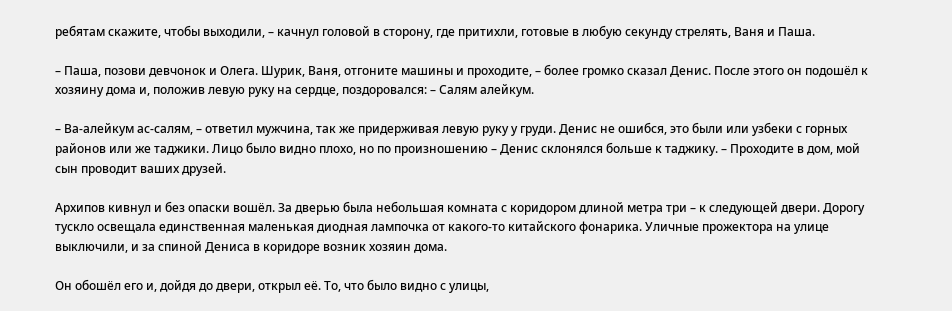ребятам скажите, чтобы выходили, – качнул головой в сторону, где притихли, готовые в любую секунду стрелять, Ваня и Паша.

– Паша, позови девчонок и Олега. Шурик, Ваня, отгоните машины и проходите, – более громко сказал Денис. После этого он подошёл к хозяину дома и, положив левую руку на сердце, поздоровался: – Салям алейкум.

– Ва-алейкум ас-салям, – ответил мужчина, так же придерживая левую руку у груди. Денис не ошибся, это были или узбеки с горных районов или же таджики. Лицо было видно плохо, но по произношению – Денис склонялся больше к таджику. – Проходите в дом, мой сын проводит ваших друзей.

Архипов кивнул и без опаски вошёл. За дверью была небольшая комната с коридором длиной метра три – к следующей двери. Дорогу тускло освещала единственная маленькая диодная лампочка от какого-то китайского фонарика. Уличные прожектора на улице выключили, и за спиной Дениса в коридоре возник хозяин дома.

Он обошёл его и, дойдя до двери, открыл её. То, что было видно с улицы,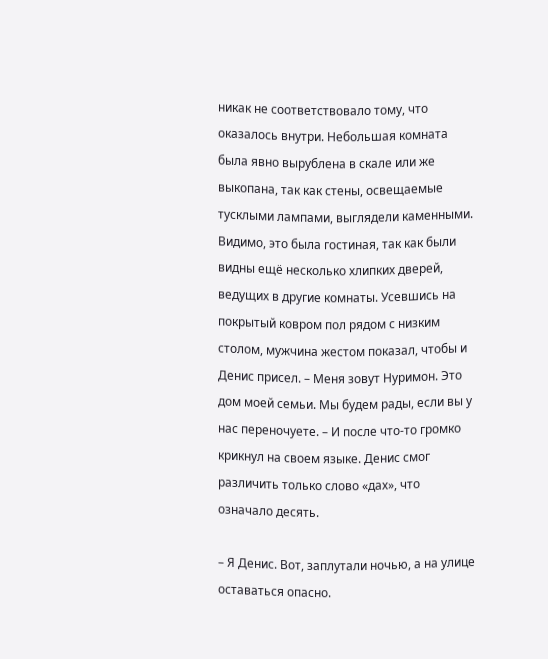никак не соответствовало тому, что оказалось внутри. Небольшая комната была явно вырублена в скале или же выкопана, так как стены, освещаемые тусклыми лампами, выглядели каменными. Видимо, это была гостиная, так как были видны ещё несколько хлипких дверей, ведущих в другие комнаты. Усевшись на покрытый ковром пол рядом с низким столом, мужчина жестом показал, чтобы и Денис присел. – Меня зовут Нуримон. Это дом моей семьи. Мы будем рады, если вы у нас переночуете. – И после что-то громко крикнул на своем языке. Денис смог различить только слово «дах», что означало десять.

– Я Денис. Вот, заплутали ночью, а на улице оставаться опасно.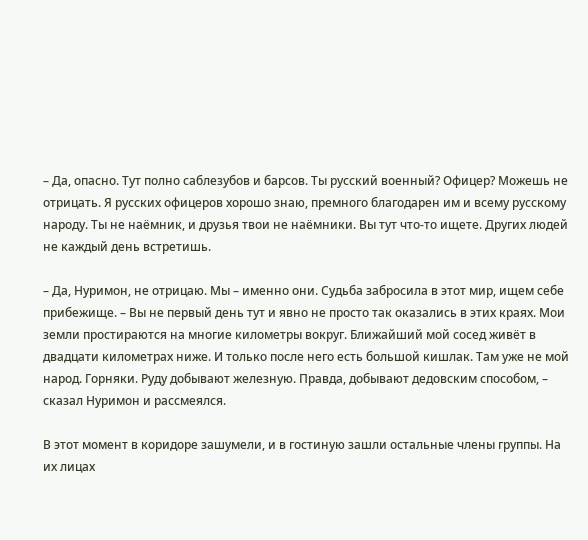– Да, опасно. Тут полно саблезубов и барсов. Ты русский военный? Офицер? Можешь не отрицать. Я русских офицеров хорошо знаю, премного благодарен им и всему русскому народу. Ты не наёмник, и друзья твои не наёмники. Вы тут что-то ищете. Других людей не каждый день встретишь.

– Да, Нуримон, не отрицаю. Мы – именно они. Судьба забросила в этот мир, ищем себе прибежище. – Вы не первый день тут и явно не просто так оказались в этих краях. Мои земли простираются на многие километры вокруг. Ближайший мой сосед живёт в двадцати километрах ниже. И только после него есть большой кишлак. Там уже не мой народ. Горняки. Руду добывают железную. Правда, добывают дедовским способом, – сказал Нуримон и рассмеялся.

В этот момент в коридоре зашумели, и в гостиную зашли остальные члены группы. На их лицах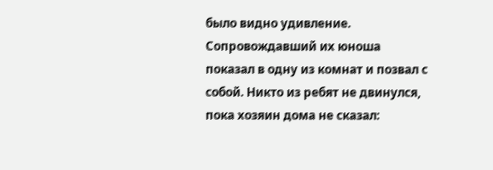было видно удивление. Сопровождавший их юноша показал в одну из комнат и позвал с собой. Никто из ребят не двинулся, пока хозяин дома не сказал: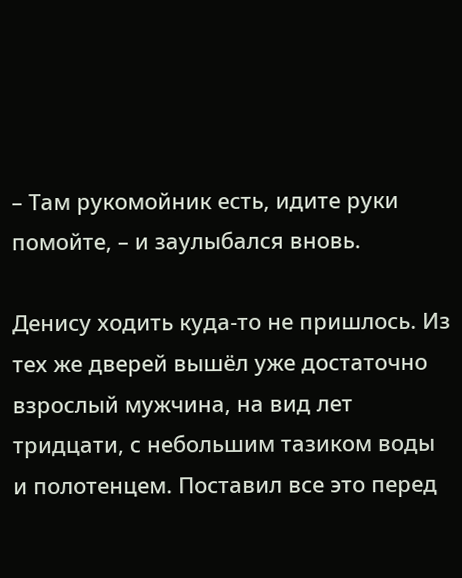– Там рукомойник есть, идите руки помойте, – и заулыбался вновь.

Денису ходить куда-то не пришлось. Из тех же дверей вышёл уже достаточно взрослый мужчина, на вид лет тридцати, с небольшим тазиком воды и полотенцем. Поставил все это перед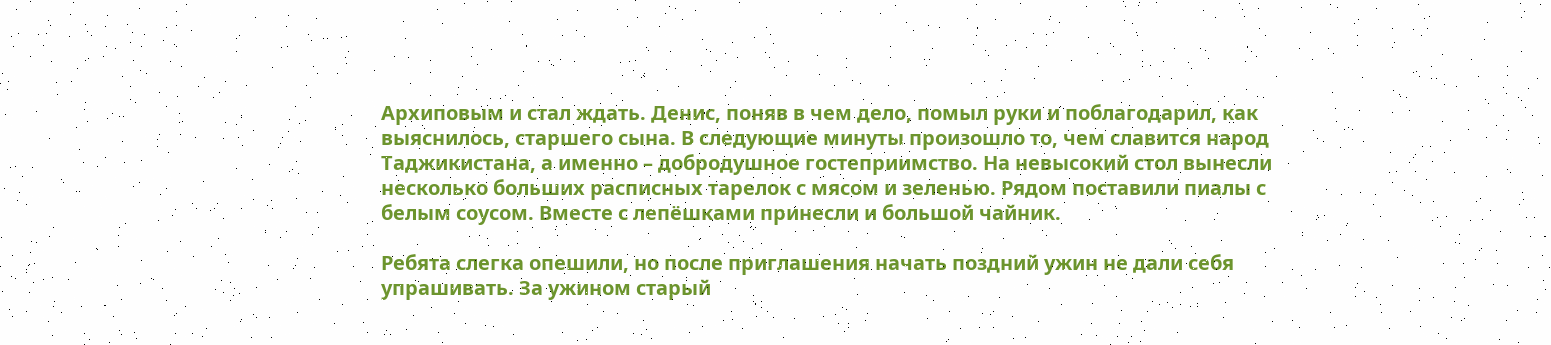Архиповым и стал ждать. Денис, поняв в чем дело, помыл руки и поблагодарил, как выяснилось, старшего сына. В следующие минуты произошло то, чем славится народ Таджикистана, а именно – добродушное гостеприимство. На невысокий стол вынесли несколько больших расписных тарелок с мясом и зеленью. Рядом поставили пиалы с белым соусом. Вместе с лепёшками принесли и большой чайник.

Ребята слегка опешили, но после приглашения начать поздний ужин не дали себя упрашивать. За ужином старый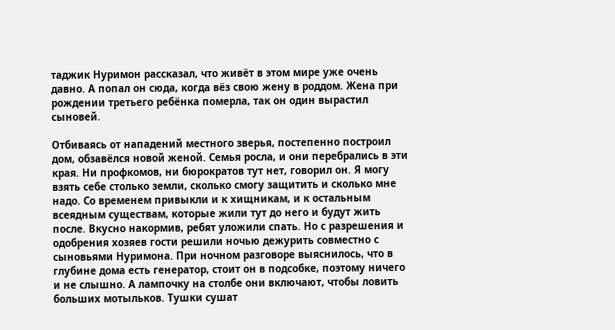таджик Нуримон рассказал, что живёт в этом мире уже очень давно. А попал он сюда, когда вёз свою жену в роддом. Жена при рождении третьего ребёнка померла, так он один вырастил сыновей.

Отбиваясь от нападений местного зверья, постепенно построил дом, обзавёлся новой женой. Семья росла, и они перебрались в эти края. Ни профкомов, ни бюрократов тут нет, говорил он. Я могу взять себе столько земли, сколько смогу защитить и сколько мне надо. Со временем привыкли и к хищникам, и к остальным всеядным существам, которые жили тут до него и будут жить после. Вкусно накормив, ребят уложили спать. Но с разрешения и одобрения хозяев гости решили ночью дежурить совместно с сыновьями Нуримона. При ночном разговоре выяснилось, что в глубине дома есть генератор, стоит он в подсобке, поэтому ничего и не слышно. А лампочку на столбе они включают, чтобы ловить больших мотыльков. Тушки сушат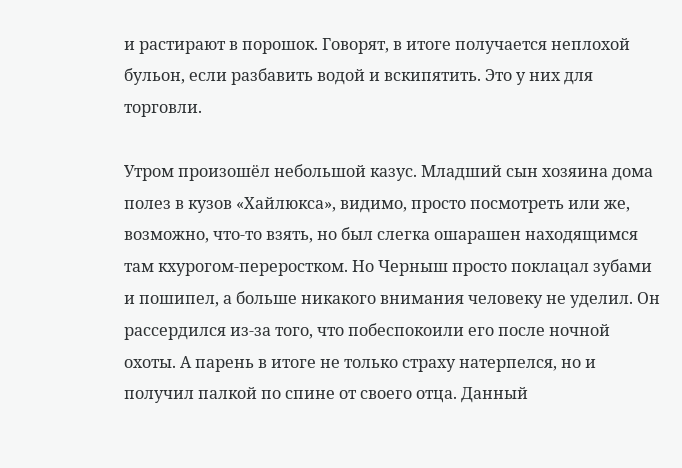и растирают в порошок. Говорят, в итоге получается неплохой бульон, если разбавить водой и вскипятить. Это у них для торговли.

Утром произошёл небольшой казус. Младший сын хозяина дома полез в кузов «Хайлюкса», видимо, просто посмотреть или же, возможно, что-то взять, но был слегка ошарашен находящимся там кхурогом-переростком. Но Черныш просто поклацал зубами и пошипел, а больше никакого внимания человеку не уделил. Он рассердился из-за того, что побеспокоили его после ночной охоты. А парень в итоге не только страху натерпелся, но и получил палкой по спине от своего отца. Данный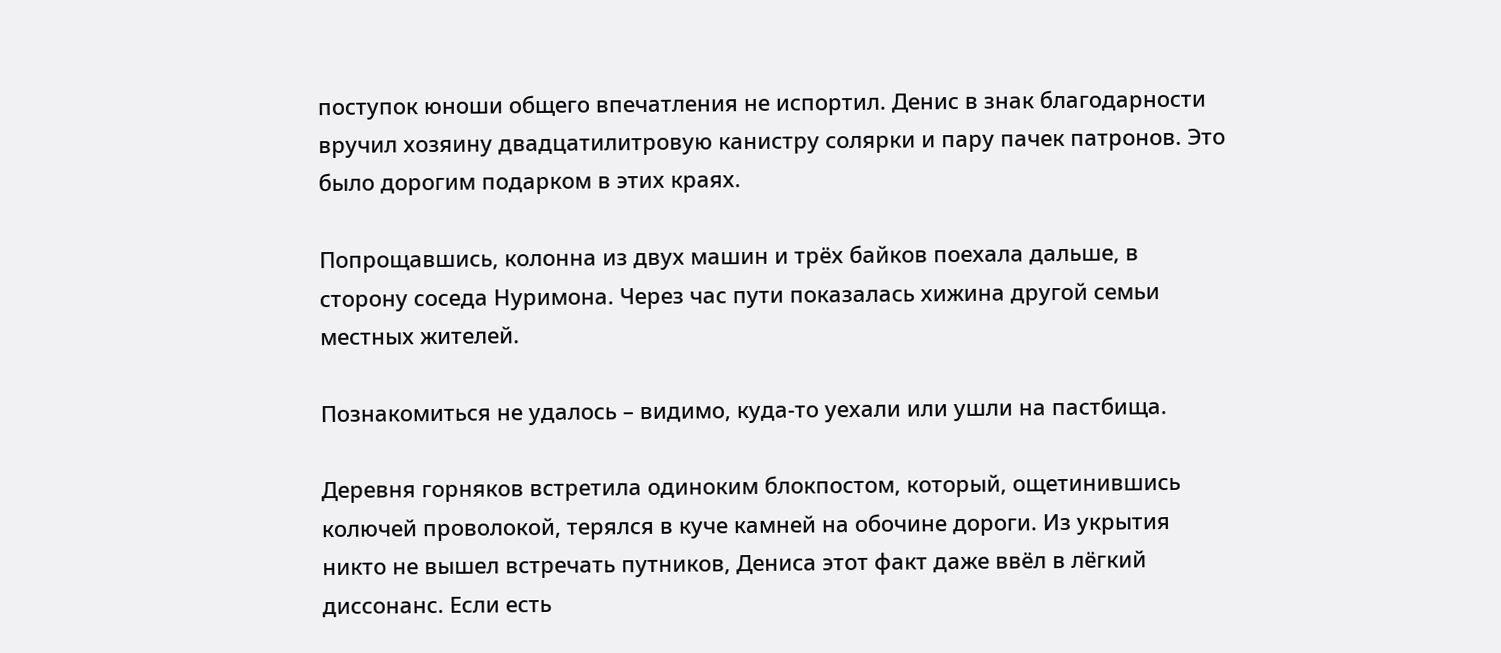поступок юноши общего впечатления не испортил. Денис в знак благодарности вручил хозяину двадцатилитровую канистру солярки и пару пачек патронов. Это было дорогим подарком в этих краях.

Попрощавшись, колонна из двух машин и трёх байков поехала дальше, в сторону соседа Нуримона. Через час пути показалась хижина другой семьи местных жителей.

Познакомиться не удалось – видимо, куда-то уехали или ушли на пастбища.

Деревня горняков встретила одиноким блокпостом, который, ощетинившись колючей проволокой, терялся в куче камней на обочине дороги. Из укрытия никто не вышел встречать путников, Дениса этот факт даже ввёл в лёгкий диссонанс. Если есть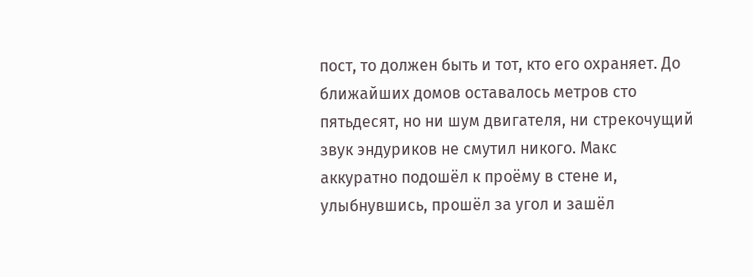пост, то должен быть и тот, кто его охраняет. До ближайших домов оставалось метров сто пятьдесят, но ни шум двигателя, ни стрекочущий звук эндуриков не смутил никого. Макс аккуратно подошёл к проёму в стене и, улыбнувшись, прошёл за угол и зашёл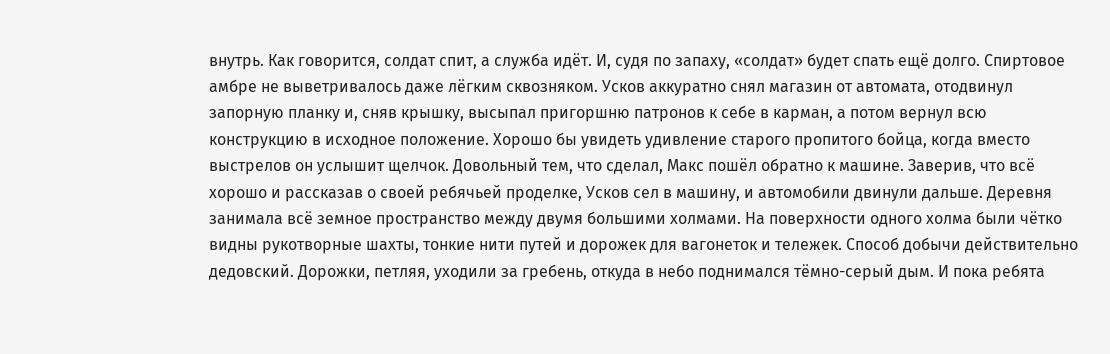внутрь. Как говорится, солдат спит, а служба идёт. И, судя по запаху, «солдат» будет спать ещё долго. Спиртовое амбре не выветривалось даже лёгким сквозняком. Усков аккуратно снял магазин от автомата, отодвинул запорную планку и, сняв крышку, высыпал пригоршню патронов к себе в карман, а потом вернул всю конструкцию в исходное положение. Хорошо бы увидеть удивление старого пропитого бойца, когда вместо выстрелов он услышит щелчок. Довольный тем, что сделал, Макс пошёл обратно к машине. Заверив, что всё хорошо и рассказав о своей ребячьей проделке, Усков сел в машину, и автомобили двинули дальше. Деревня занимала всё земное пространство между двумя большими холмами. На поверхности одного холма были чётко видны рукотворные шахты, тонкие нити путей и дорожек для вагонеток и тележек. Способ добычи действительно дедовский. Дорожки, петляя, уходили за гребень, откуда в небо поднимался тёмно-серый дым. И пока ребята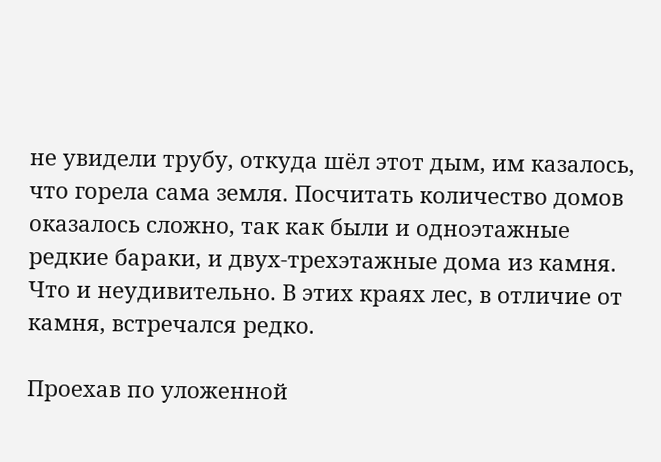не увидели трубу, откуда шёл этот дым, им казалось, что горела сама земля. Посчитать количество домов оказалось сложно, так как были и одноэтажные редкие бараки, и двух-трехэтажные дома из камня. Что и неудивительно. В этих краях лес, в отличие от камня, встречался редко.

Проехав по уложенной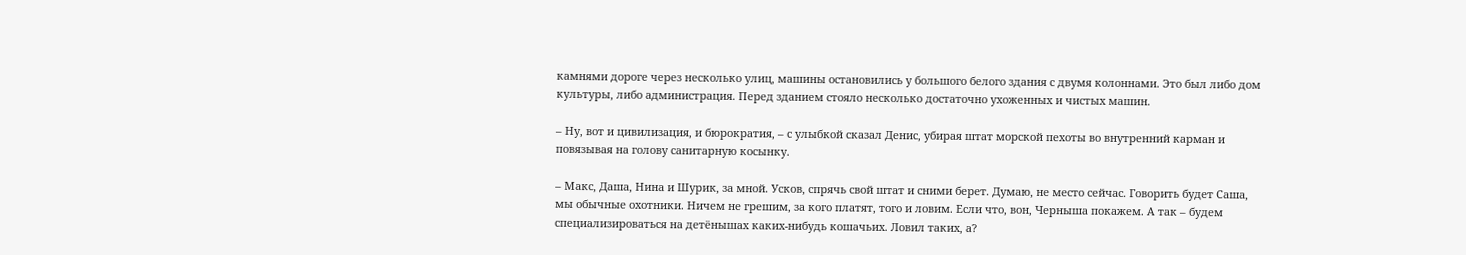камнями дороге через несколько улиц, машины остановились у большого белого здания с двумя колоннами. Это был либо дом культуры, либо администрация. Перед зданием стояло несколько достаточно ухоженных и чистых машин.

– Ну, вот и цивилизация, и бюрократия, – с улыбкой сказал Денис, убирая штат морской пехоты во внутренний карман и повязывая на голову санитарную косынку.

– Макс, Даша, Нина и Шурик, за мной. Усков, спрячь свой штат и сними берет. Думаю, не место сейчас. Говорить будет Саша, мы обычные охотники. Ничем не грешим, за кого платят, того и ловим. Если что, вон, Черныша покажем. А так – будем специализироваться на детёнышах каких-нибудь кошачьих. Ловил таких, а?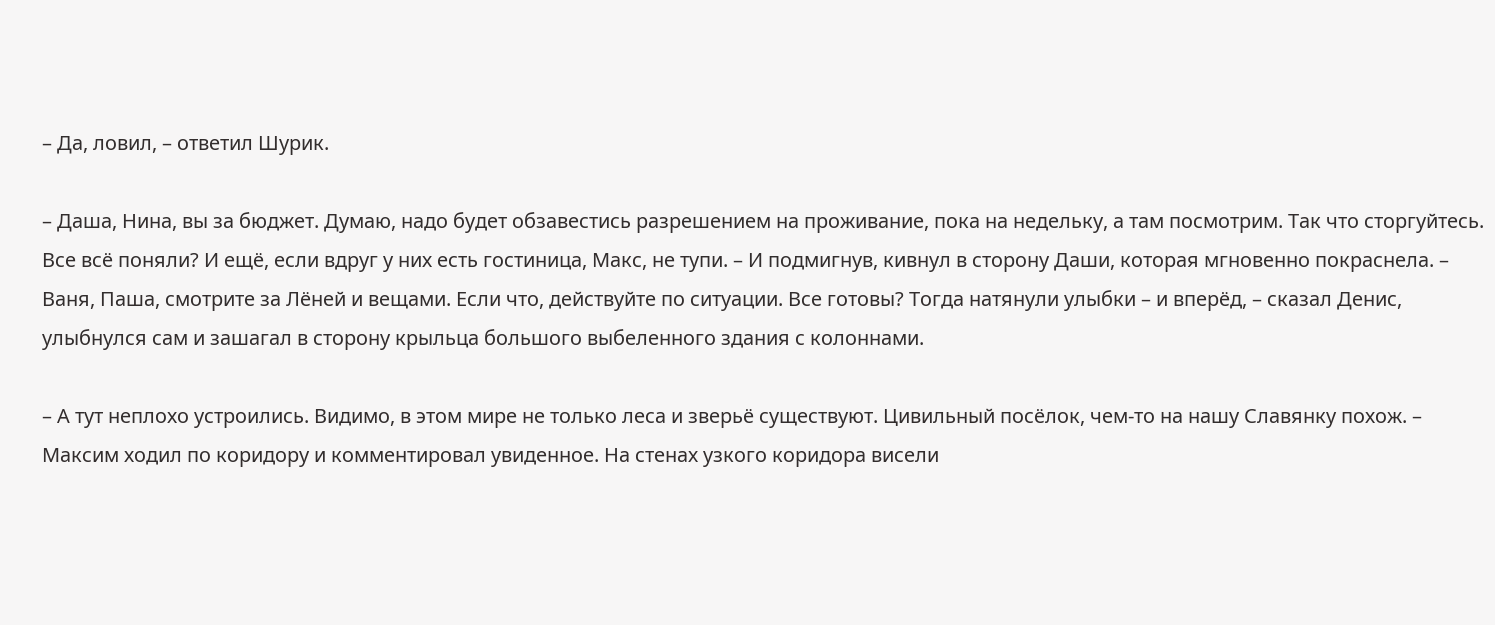– Да, ловил, – ответил Шурик.

– Даша, Нина, вы за бюджет. Думаю, надо будет обзавестись разрешением на проживание, пока на недельку, а там посмотрим. Так что сторгуйтесь. Все всё поняли? И ещё, если вдруг у них есть гостиница, Макс, не тупи. – И подмигнув, кивнул в сторону Даши, которая мгновенно покраснела. – Ваня, Паша, смотрите за Лёней и вещами. Если что, действуйте по ситуации. Все готовы? Тогда натянули улыбки – и вперёд, – сказал Денис, улыбнулся сам и зашагал в сторону крыльца большого выбеленного здания с колоннами.

– А тут неплохо устроились. Видимо, в этом мире не только леса и зверьё существуют. Цивильный посёлок, чем-то на нашу Славянку похож. – Максим ходил по коридору и комментировал увиденное. На стенах узкого коридора висели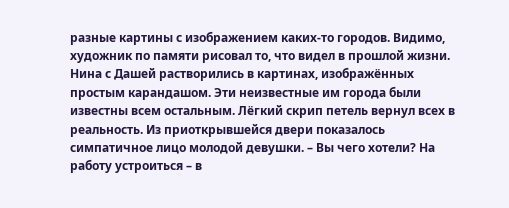разные картины с изображением каких-то городов. Видимо, художник по памяти рисовал то, что видел в прошлой жизни. Нина с Дашей растворились в картинах, изображённых простым карандашом. Эти неизвестные им города были известны всем остальным. Лёгкий скрип петель вернул всех в реальность. Из приоткрывшейся двери показалось симпатичное лицо молодой девушки. – Вы чего хотели? На работу устроиться – в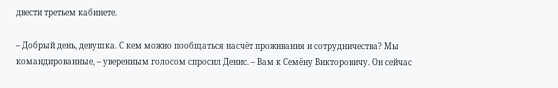двести третьем кабинете.

– Добрый день, девушка. С кем можно пообщаться насчёт проживания и сотрудничества? Мы командированные, – уверенным голосом спросил Денис. – Вам к Семёну Викторовичу. Он сейчас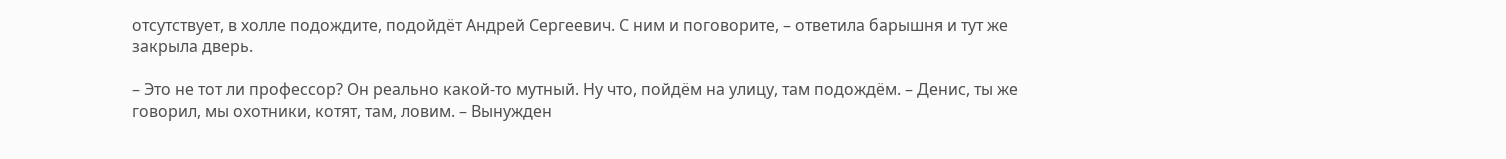отсутствует, в холле подождите, подойдёт Андрей Сергеевич. С ним и поговорите, – ответила барышня и тут же закрыла дверь.

– Это не тот ли профессор? Он реально какой-то мутный. Ну что, пойдём на улицу, там подождём. – Денис, ты же говорил, мы охотники, котят, там, ловим. – Вынужден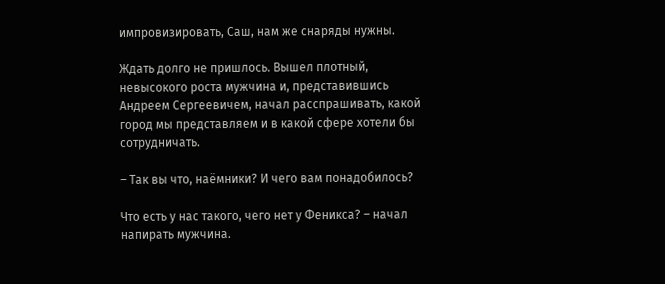импровизировать, Саш, нам же снаряды нужны.

Ждать долго не пришлось. Вышел плотный, невысокого роста мужчина и, представившись Андреем Сергеевичем, начал расспрашивать, какой город мы представляем и в какой сфере хотели бы сотрудничать.

– Так вы что, наёмники? И чего вам понадобилось?

Что есть у нас такого, чего нет у Феникса? – начал напирать мужчина.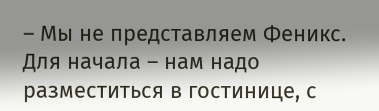– Мы не представляем Феникс. Для начала – нам надо разместиться в гостинице, с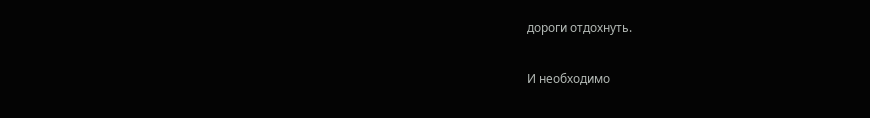дороги отдохнуть.

И необходимо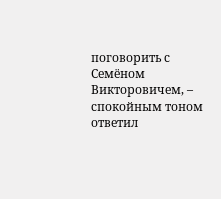поговорить с Семёном Викторовичем, – спокойным тоном ответил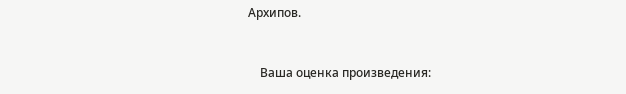Архипов.


    Ваша оценка произведения: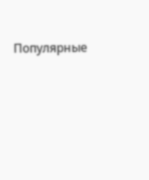Популярные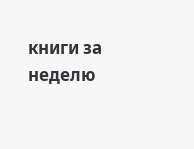книги за неделю